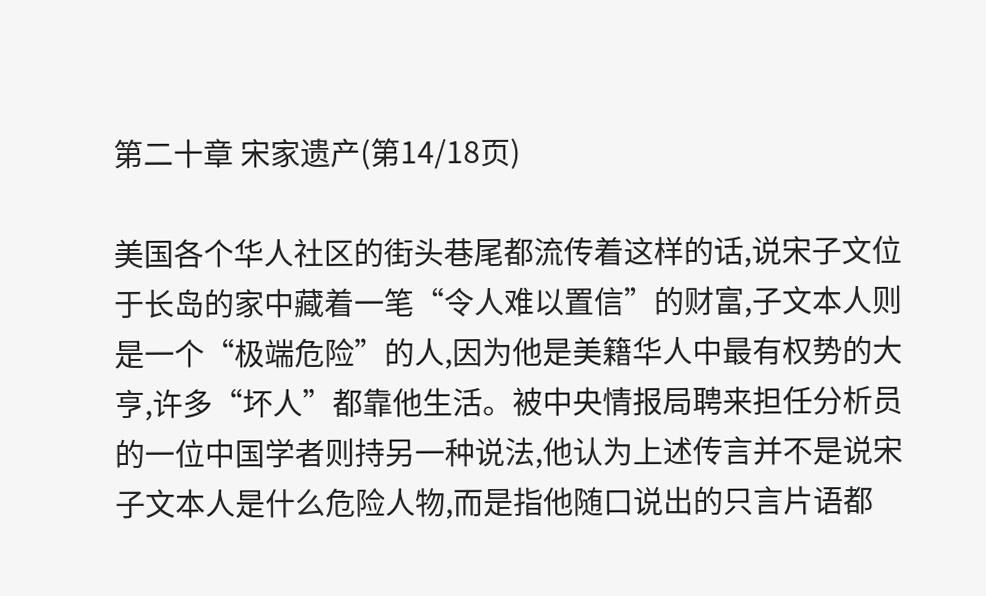第二十章 宋家遗产(第14/18页)

美国各个华人社区的街头巷尾都流传着这样的话,说宋子文位于长岛的家中藏着一笔“令人难以置信”的财富,子文本人则是一个“极端危险”的人,因为他是美籍华人中最有权势的大亨,许多“坏人”都靠他生活。被中央情报局聘来担任分析员的一位中国学者则持另一种说法,他认为上述传言并不是说宋子文本人是什么危险人物,而是指他随口说出的只言片语都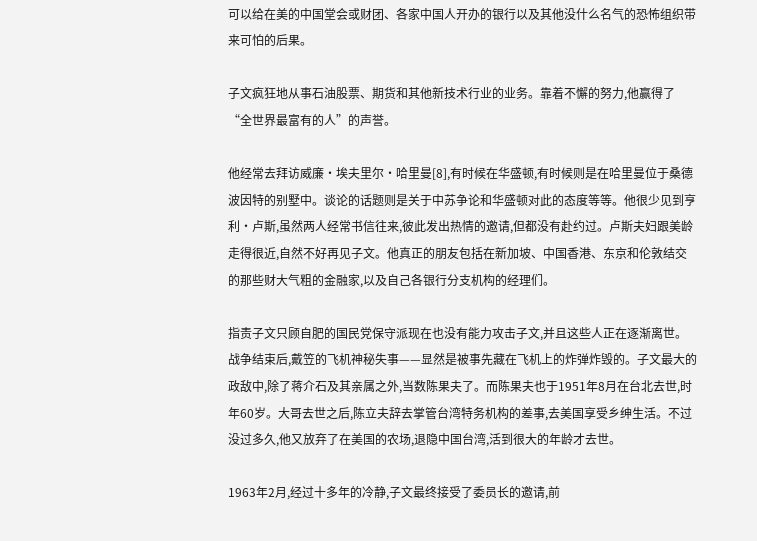可以给在美的中国堂会或财团、各家中国人开办的银行以及其他没什么名气的恐怖组织带来可怕的后果。

子文疯狂地从事石油股票、期货和其他新技术行业的业务。靠着不懈的努力,他赢得了“全世界最富有的人”的声誉。

他经常去拜访威廉·埃夫里尔·哈里曼[8],有时候在华盛顿,有时候则是在哈里曼位于桑德波因特的别墅中。谈论的话题则是关于中苏争论和华盛顿对此的态度等等。他很少见到亨利·卢斯,虽然两人经常书信往来,彼此发出热情的邀请,但都没有赴约过。卢斯夫妇跟美龄走得很近,自然不好再见子文。他真正的朋友包括在新加坡、中国香港、东京和伦敦结交的那些财大气粗的金融家,以及自己各银行分支机构的经理们。

指责子文只顾自肥的国民党保守派现在也没有能力攻击子文,并且这些人正在逐渐离世。战争结束后,戴笠的飞机神秘失事——显然是被事先藏在飞机上的炸弹炸毁的。子文最大的政敌中,除了蒋介石及其亲属之外,当数陈果夫了。而陈果夫也于1951年8月在台北去世,时年60岁。大哥去世之后,陈立夫辞去掌管台湾特务机构的差事,去美国享受乡绅生活。不过没过多久,他又放弃了在美国的农场,退隐中国台湾,活到很大的年龄才去世。

1963年2月,经过十多年的冷静,子文最终接受了委员长的邀请,前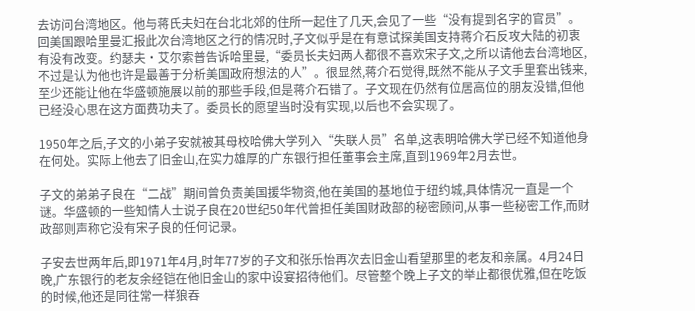去访问台湾地区。他与蒋氏夫妇在台北北郊的住所一起住了几天,会见了一些“没有提到名字的官员”。回美国跟哈里曼汇报此次台湾地区之行的情况时,子文似乎是在有意试探美国支持蒋介石反攻大陆的初衷有没有改变。约瑟夫·艾尔索普告诉哈里曼,“委员长夫妇两人都很不喜欢宋子文,之所以请他去台湾地区,不过是认为他也许是最善于分析美国政府想法的人”。很显然,蒋介石觉得,既然不能从子文手里套出钱来,至少还能让他在华盛顿施展以前的那些手段,但是蒋介石错了。子文现在仍然有位居高位的朋友没错,但他已经没心思在这方面费功夫了。委员长的愿望当时没有实现,以后也不会实现了。

1950年之后,子文的小弟子安就被其母校哈佛大学列入“失联人员”名单,这表明哈佛大学已经不知道他身在何处。实际上他去了旧金山,在实力雄厚的广东银行担任董事会主席,直到1969年2月去世。

子文的弟弟子良在“二战”期间曾负责美国援华物资,他在美国的基地位于纽约城,具体情况一直是一个谜。华盛顿的一些知情人士说子良在20世纪50年代曾担任美国财政部的秘密顾问,从事一些秘密工作,而财政部则声称它没有宋子良的任何记录。

子安去世两年后,即1971年4月,时年77岁的子文和张乐怡再次去旧金山看望那里的老友和亲属。4月24日晚,广东银行的老友余经铠在他旧金山的家中设宴招待他们。尽管整个晚上子文的举止都很优雅,但在吃饭的时候,他还是同往常一样狼吞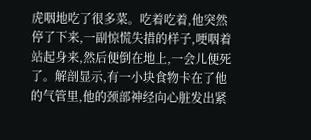虎咽地吃了很多菜。吃着吃着,他突然停了下来,一副惊慌失措的样子,哽咽着站起身来,然后便倒在地上,一会儿便死了。解剖显示,有一小块食物卡在了他的气管里,他的颈部神经向心脏发出紧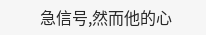急信号,然而他的心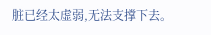脏已经太虚弱,无法支撑下去。